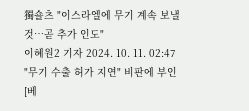獨숄츠 "이스라엘에 무기 계속 보낼 것…곧 추가 인도"
이혜원2 기자 2024. 10. 11. 02:47
"무기 수출 허가 지연" 비판에 부인
[베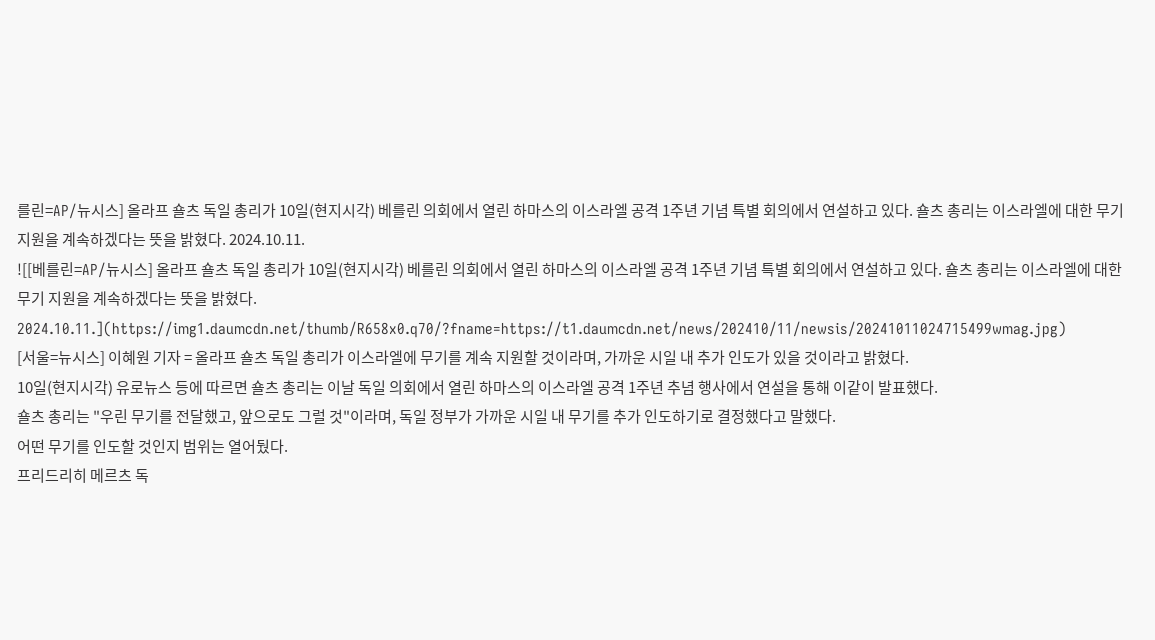를린=AP/뉴시스] 올라프 숄츠 독일 총리가 10일(현지시각) 베를린 의회에서 열린 하마스의 이스라엘 공격 1주년 기념 특별 회의에서 연설하고 있다. 숄츠 총리는 이스라엘에 대한 무기 지원을 계속하겠다는 뜻을 밝혔다. 2024.10.11.
![[베를린=AP/뉴시스] 올라프 숄츠 독일 총리가 10일(현지시각) 베를린 의회에서 열린 하마스의 이스라엘 공격 1주년 기념 특별 회의에서 연설하고 있다. 숄츠 총리는 이스라엘에 대한 무기 지원을 계속하겠다는 뜻을 밝혔다. 2024.10.11.](https://img1.daumcdn.net/thumb/R658x0.q70/?fname=https://t1.daumcdn.net/news/202410/11/newsis/20241011024715499wmag.jpg)
[서울=뉴시스] 이혜원 기자 = 올라프 숄츠 독일 총리가 이스라엘에 무기를 계속 지원할 것이라며, 가까운 시일 내 추가 인도가 있을 것이라고 밝혔다.
10일(현지시각) 유로뉴스 등에 따르면 숄츠 총리는 이날 독일 의회에서 열린 하마스의 이스라엘 공격 1주년 추념 행사에서 연설을 통해 이같이 발표했다.
숄츠 총리는 "우린 무기를 전달했고, 앞으로도 그럴 것"이라며, 독일 정부가 가까운 시일 내 무기를 추가 인도하기로 결정했다고 말했다.
어떤 무기를 인도할 것인지 범위는 열어뒀다.
프리드리히 메르츠 독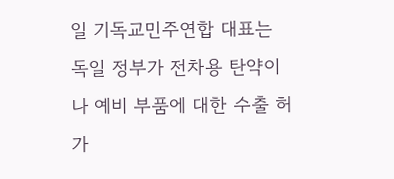일 기독교민주연합 대표는 독일 정부가 전차용 탄약이나 예비 부품에 대한 수출 허가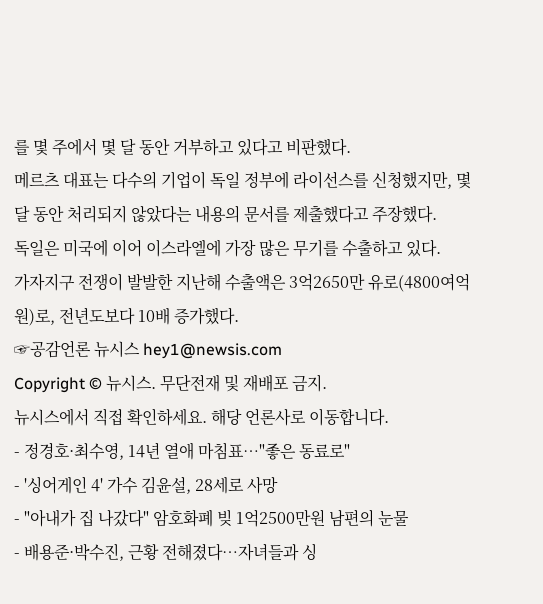를 몇 주에서 몇 달 동안 거부하고 있다고 비판했다.
메르츠 대표는 다수의 기업이 독일 정부에 라이선스를 신청했지만, 몇 달 동안 처리되지 않았다는 내용의 문서를 제출했다고 주장했다.
독일은 미국에 이어 이스라엘에 가장 많은 무기를 수출하고 있다.
가자지구 전쟁이 발발한 지난해 수출액은 3억2650만 유로(4800여억원)로, 전년도보다 10배 증가했다.
☞공감언론 뉴시스 hey1@newsis.com
Copyright © 뉴시스. 무단전재 및 재배포 금지.
뉴시스에서 직접 확인하세요. 해당 언론사로 이동합니다.
- 정경호·최수영, 14년 열애 마침표…"좋은 동료로"
- '싱어게인 4' 가수 김윤설, 28세로 사망
- "아내가 집 나갔다" 암호화폐 빚 1억2500만원 남편의 눈물
- 배용준·박수진, 근황 전해졌다…자녀들과 싱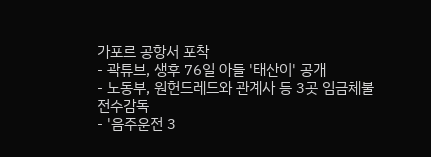가포르 공항서 포착
- 곽튜브, 생후 76일 아들 '태산이' 공개
- 노동부, 원헌드레드와 관계사 등 3곳 임금체불 전수감독
- '음주운전 3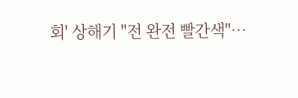회' 상해기 "전 완전 빨간색"…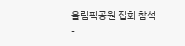올림픽공원 집회 참석
-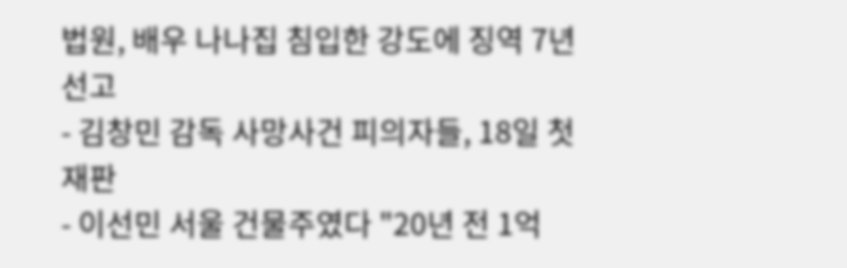법원, 배우 나나집 침입한 강도에 징역 7년 선고
- 김창민 감독 사망사건 피의자들, 18일 첫 재판
- 이선민 서울 건물주였다 "20년 전 1억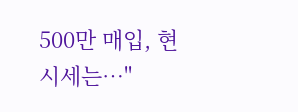500만 매입, 현 시세는…"